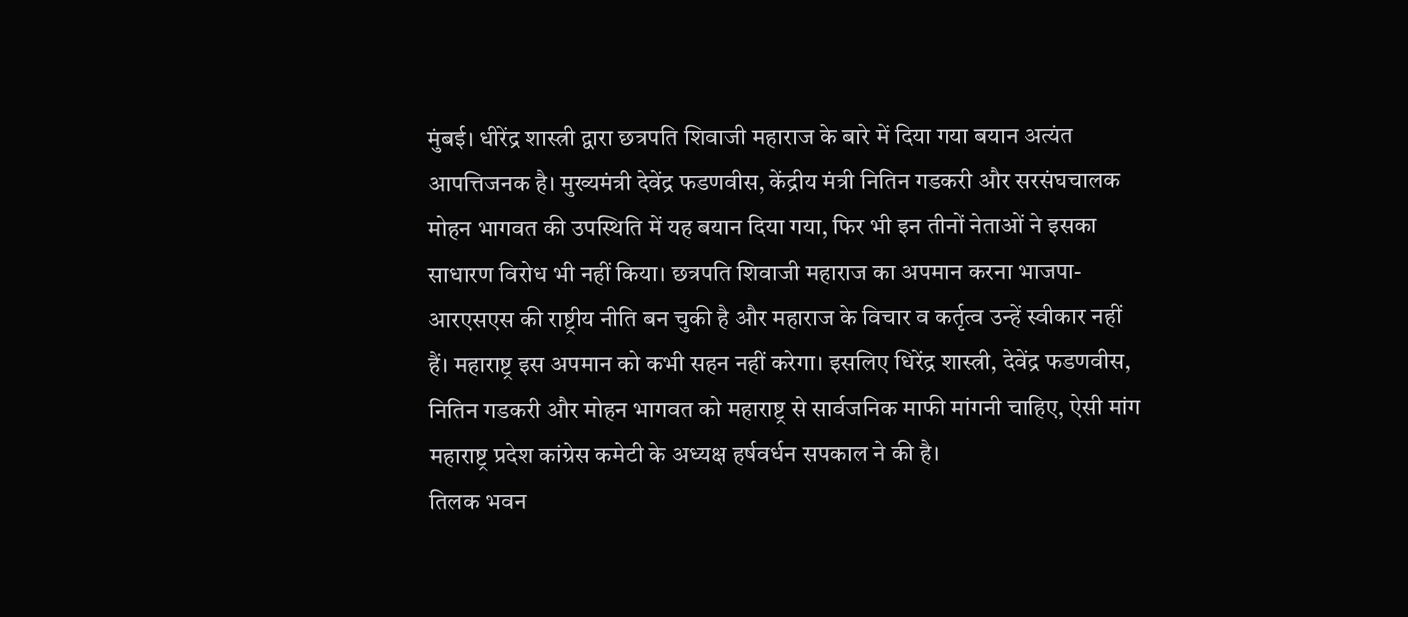मुंबई। धीरेंद्र शास्त्री द्वारा छत्रपति शिवाजी महाराज के बारे में दिया गया बयान अत्यंत आपत्तिजनक है। मुख्यमंत्री देवेंद्र फडणवीस, केंद्रीय मंत्री नितिन गडकरी और सरसंघचालक मोहन भागवत की उपस्थिति में यह बयान दिया गया, फिर भी इन तीनों नेताओं ने इसका साधारण विरोध भी नहीं किया। छत्रपति शिवाजी महाराज का अपमान करना भाजपा-आरएसएस की राष्ट्रीय नीति बन चुकी है और महाराज के विचार व कर्तृत्व उन्हें स्वीकार नहीं हैं। महाराष्ट्र इस अपमान को कभी सहन नहीं करेगा। इसलिए धिरेंद्र शास्त्री, देवेंद्र फडणवीस, नितिन गडकरी और मोहन भागवत को महाराष्ट्र से सार्वजनिक माफी मांगनी चाहिए, ऐसी मांग महाराष्ट्र प्रदेश कांग्रेस कमेटी के अध्यक्ष हर्षवर्धन सपकाल ने की है।
तिलक भवन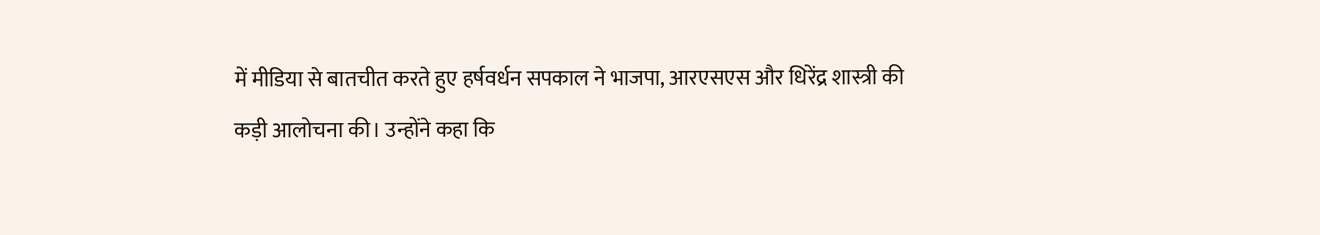में मीडिया से बातचीत करते हुए हर्षवर्धन सपकाल ने भाजपा, आरएसएस और धिरेंद्र शास्त्री की कड़ी आलोचना की। उन्होंने कहा कि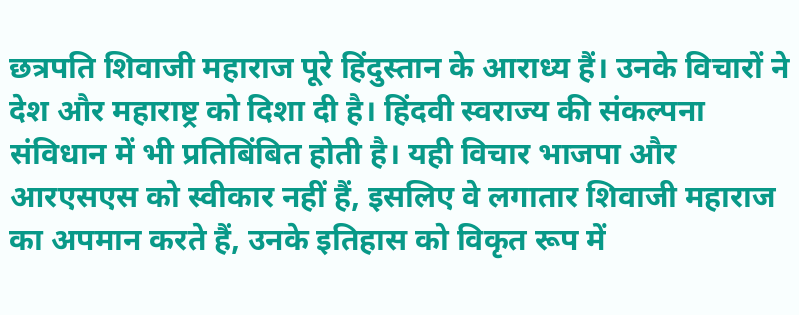छत्रपति शिवाजी महाराज पूरे हिंदुस्तान के आराध्य हैं। उनके विचारों ने देश और महाराष्ट्र को दिशा दी है। हिंदवी स्वराज्य की संकल्पना संविधान में भी प्रतिबिंबित होती है। यही विचार भाजपा और आरएसएस को स्वीकार नहीं हैं, इसलिए वे लगातार शिवाजी महाराज का अपमान करते हैं, उनके इतिहास को विकृत रूप में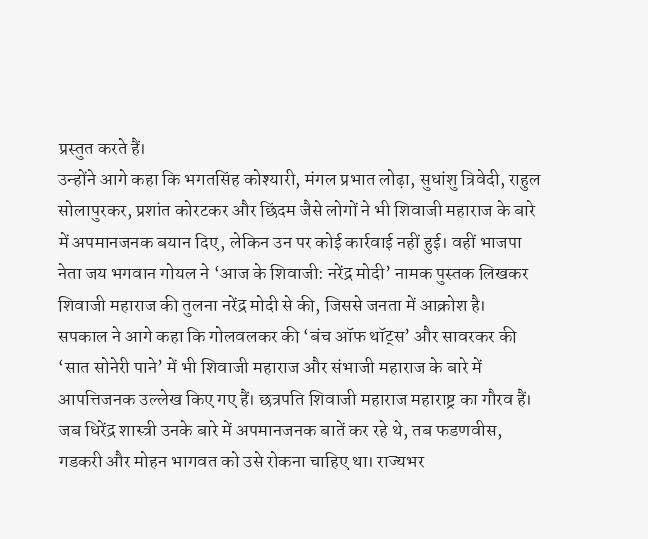प्रस्तुत करते हैं।
उन्होंने आगे कहा कि भगतसिंह कोश्यारी, मंगल प्रभात लोढ़ा, सुधांशु त्रिवेदी, राहुल सोलापुरकर, प्रशांत कोरटकर और छिंदम जैसे लोगों ने भी शिवाजी महाराज के बारे में अपमानजनक बयान दिए, लेकिन उन पर कोई कार्रवाई नहीं हुई। वहीं भाजपा नेता जय भगवान गोयल ने ‘आज के शिवाजी: नरेंद्र मोदी’ नामक पुस्तक लिखकर शिवाजी महाराज की तुलना नरेंद्र मोदी से की, जिससे जनता में आक्रोश है।
सपकाल ने आगे कहा कि गोलवलकर की ‘बंच ऑफ थॉट्स’ और सावरकर की ‘सात सोनेरी पाने’ में भी शिवाजी महाराज और संभाजी महाराज के बारे में आपत्तिजनक उल्लेख किए गए हैं। छत्रपति शिवाजी महाराज महाराष्ट्र का गौरव हैं। जब धिरेंद्र शास्त्री उनके बारे में अपमानजनक बातें कर रहे थे, तब फडणवीस, गडकरी और मोहन भागवत को उसे रोकना चाहिए था। राज्यभर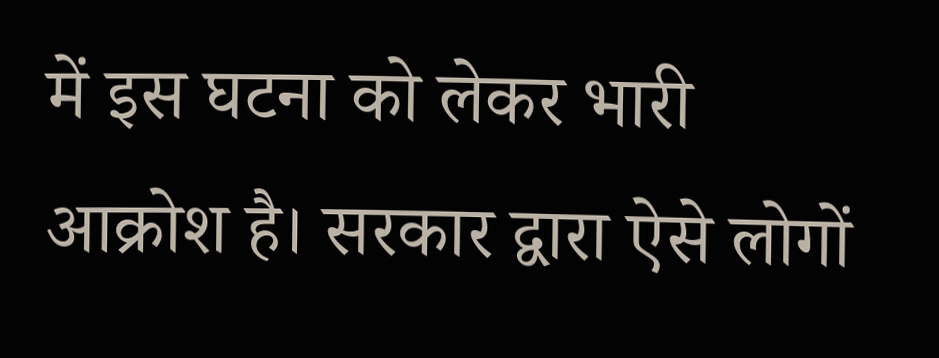में इस घटना को लेकर भारी आक्रोश है। सरकार द्वारा ऐसे लोगों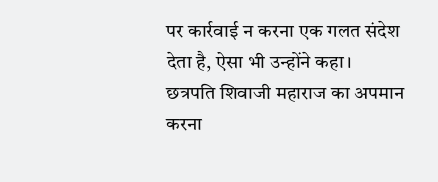पर कार्रवाई न करना एक गलत संदेश देता है, ऐसा भी उन्होंने कहा।
छत्रपति शिवाजी महाराज का अपमान करना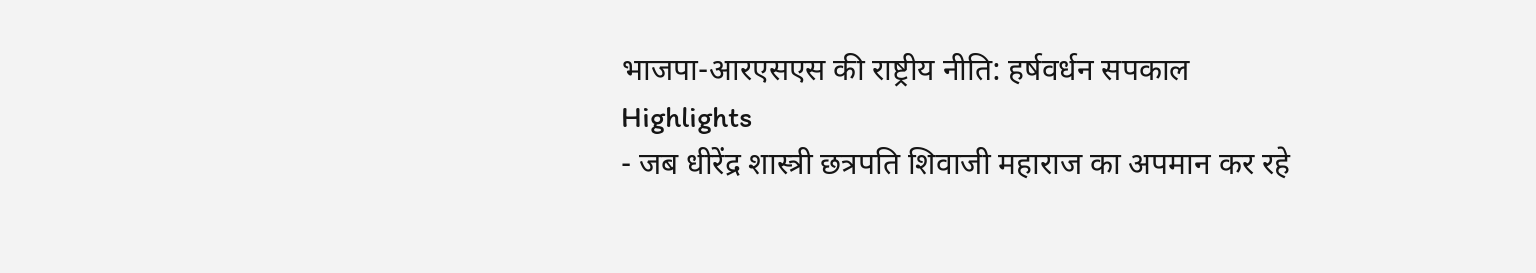भाजपा-आरएसएस की राष्ट्रीय नीति: हर्षवर्धन सपकाल
Highlights
- जब धीरेंद्र शास्त्री छत्रपति शिवाजी महाराज का अपमान कर रहे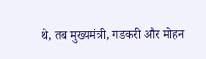थे, तब मुख्यमंत्री, गडकरी और मोहन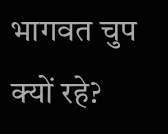भागवत चुप क्यों रहे?